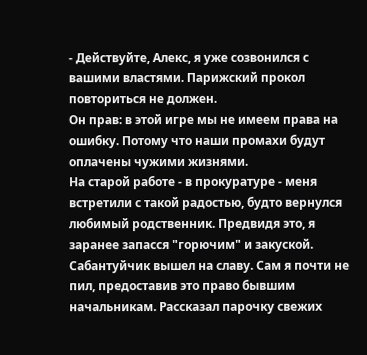- Действуйте, Алекс, я уже созвонился с вашими властями. Парижский прокол повториться не должен.
Он прав: в этой игре мы не имеем права на ошибку. Потому что наши промахи будут оплачены чужими жизнями.
На старой работе - в прокуратуре - меня встретили с такой радостью, будто вернулся любимый родственник. Предвидя это, я заранее запасся "горючим" и закуской. Сабантуйчик вышел на славу. Сам я почти не пил, предоставив это право бывшим начальникам. Рассказал парочку свежих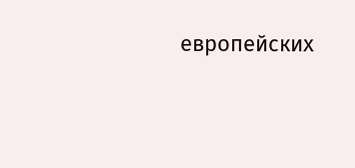европейских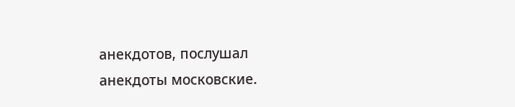анекдотов, послушал анекдоты московские.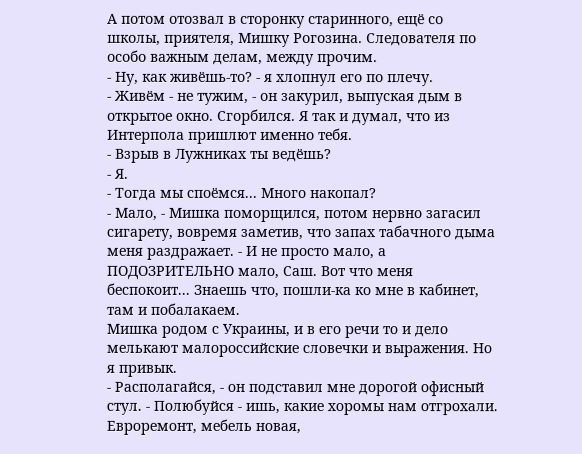А потом отозвал в сторонку старинного, ещё со школы, приятеля, Мишку Рогозина. Следователя по особо важным делам, между прочим.
- Ну, как живёшь-то? - я хлопнул его по плечу.
- Живём - не тужим, - он закурил, выпуская дым в открытое окно. Сгорбился. Я так и думал, что из Интерпола пришлют именно тебя.
- Взрыв в Лужниках ты ведёшь?
- Я.
- Тогда мы споёмся... Много накопал?
- Мало, - Мишка поморщился, потом нервно загасил сигарету, вовремя заметив, что запах табачного дыма меня раздражает. - И не просто мало, а ПОДОЗРИТЕЛЬНО мало, Саш. Вот что меня беспокоит... Знаешь что, пошли-ка ко мне в кабинет, там и побалакаем.
Мишка родом с Украины, и в его речи то и дело мелькают малороссийские словечки и выражения. Но я привык.
- Располагайся, - он подставил мне дорогой офисный стул. - Полюбуйся - ишь, какие хоромы нам отгрохали. Евроремонт, мебель новая,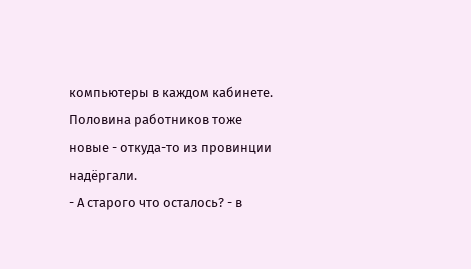компьютеры в каждом кабинете. Половина работников тоже новые - откуда-то из провинции надёргали.
- А старого что осталось? - в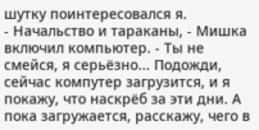шутку поинтересовался я.
- Начальство и тараканы, - Мишка включил компьютер. - Ты не смейся, я серьёзно... Подожди, сейчас компутер загрузится, и я покажу, что наскрёб за эти дни. А пока загружается, расскажу, чего в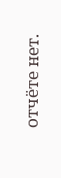отчёте нет.